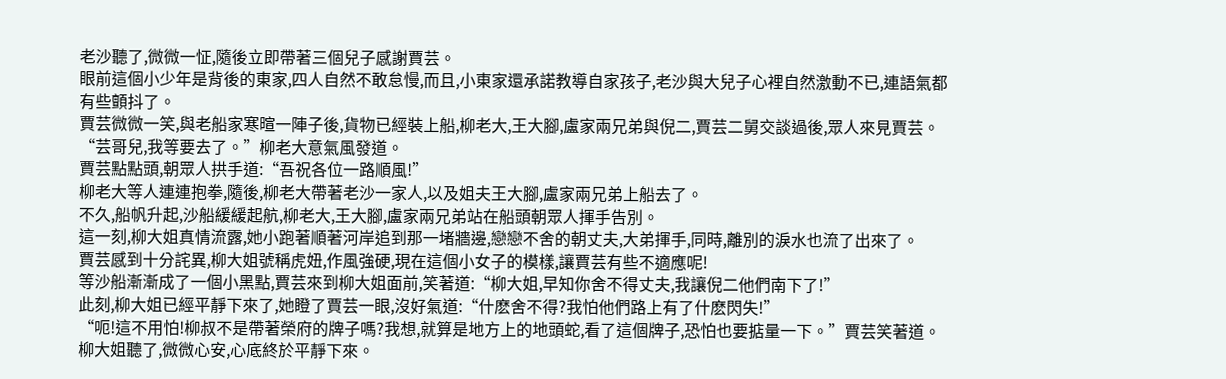老沙聽了,微微一怔,隨後立即帶著三個兒子感謝賈芸。
眼前這個小少年是背後的東家,四人自然不敢怠慢,而且,小東家還承諾教導自家孩子,老沙與大兒子心裡自然激動不已,連語氣都有些顫抖了。
賈芸微微一笑,與老船家寒暄一陣子後,貨物已經裝上船,柳老大,王大腳,盧家兩兄弟與倪二,賈芸二舅交談過後,眾人來見賈芸。
“芸哥兒,我等要去了。”柳老大意氣風發道。
賈芸點點頭,朝眾人拱手道:“吾祝各位一路順風!”
柳老大等人連連抱拳,隨後,柳老大帶著老沙一家人,以及姐夫王大腳,盧家兩兄弟上船去了。
不久,船帆升起,沙船緩緩起航,柳老大,王大腳,盧家兩兄弟站在船頭朝眾人揮手告別。
這一刻,柳大姐真情流露,她小跑著順著河岸追到那一堵牆邊,戀戀不舍的朝丈夫,大弟揮手,同時,離別的淚水也流了出來了。
賈芸感到十分詫異,柳大姐號稱虎妞,作風強硬,現在這個小女子的模樣,讓賈芸有些不適應呢!
等沙船漸漸成了一個小黑點,賈芸來到柳大姐面前,笑著道:“柳大姐,早知你舍不得丈夫,我讓倪二他們南下了!”
此刻,柳大姐已經平靜下來了,她瞪了賈芸一眼,沒好氣道:“什麽舍不得?我怕他們路上有了什麽閃失!”
“呃!這不用怕!柳叔不是帶著榮府的牌子嗎?我想,就算是地方上的地頭蛇,看了這個牌子,恐怕也要掂量一下。”賈芸笑著道。
柳大姐聽了,微微心安,心底終於平靜下來。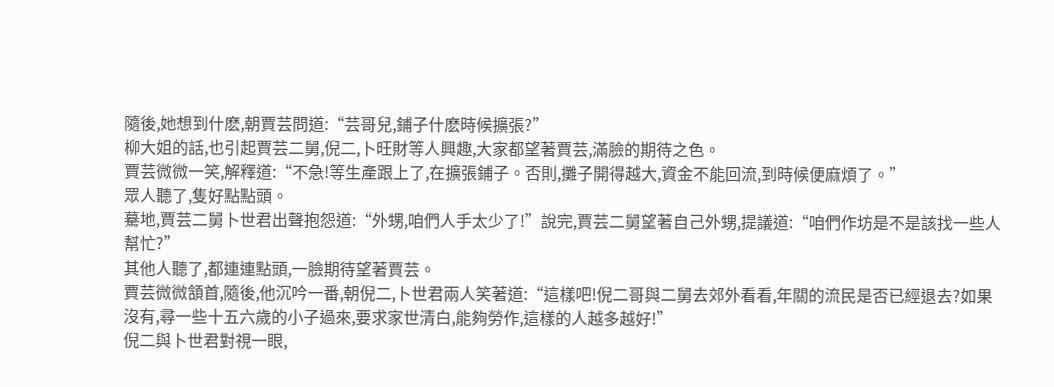隨後,她想到什麽,朝賈芸問道:“芸哥兒,鋪子什麽時候擴張?”
柳大姐的話,也引起賈芸二舅,倪二,卜旺財等人興趣,大家都望著賈芸,滿臉的期待之色。
賈芸微微一笑,解釋道:“不急!等生產跟上了,在擴張鋪子。否則,攤子開得越大,資金不能回流,到時候便麻煩了。”
眾人聽了,隻好點點頭。
驀地,賈芸二舅卜世君出聲抱怨道:“外甥,咱們人手太少了!”說完,賈芸二舅望著自己外甥,提議道:“咱們作坊是不是該找一些人幫忙?”
其他人聽了,都連連點頭,一臉期待望著賈芸。
賈芸微微頷首,隨後,他沉吟一番,朝倪二,卜世君兩人笑著道:“這樣吧!倪二哥與二舅去郊外看看,年關的流民是否已經退去?如果沒有,尋一些十五六歲的小子過來,要求家世清白,能夠勞作,這樣的人越多越好!”
倪二與卜世君對視一眼,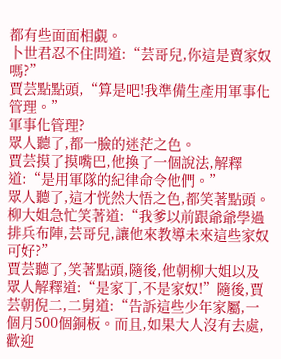都有些面面相覷。
卜世君忍不住問道:“芸哥兒,你這是賣家奴嗎?”
賈芸點點頭,“算是吧!我準備生產用軍事化管理。”
軍事化管理?
眾人聽了,都一臉的迷茫之色。
賈芸摸了摸嘴巴,他換了一個說法,解釋道:“是用軍隊的紀律命令他們。”
眾人聽了,這才恍然大悟之色,都笑著點頭。
柳大姐急忙笑著道:“我爹以前跟爺爺學過排兵布陣,芸哥兒,讓他來教導未來這些家奴可好?”
賈芸聽了,笑著點頭,隨後,他朝柳大姐以及眾人解釋道:“是家丁,不是家奴!”隨後,賈芸朝倪二,二舅道:“告訴這些少年家屬,一個月500個銅板。而且,如果大人沒有去處,歡迎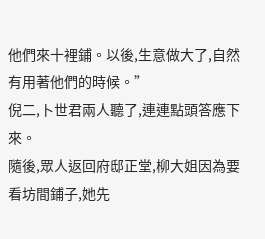他們來十裡鋪。以後,生意做大了,自然有用著他們的時候。”
倪二,卜世君兩人聽了,連連點頭答應下來。
隨後,眾人返回府邸正堂,柳大姐因為要看坊間鋪子,她先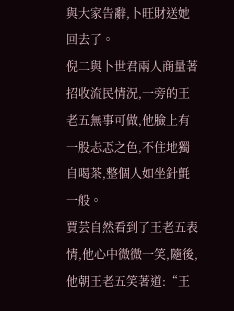與大家告辭,卜旺財送她回去了。
倪二與卜世君兩人商量著招收流民情況,一旁的王老五無事可做,他臉上有一股忐忑之色,不住地獨自喝茶,整個人如坐針氈一般。
賈芸自然看到了王老五表情,他心中微微一笑,隨後,他朝王老五笑著道:“王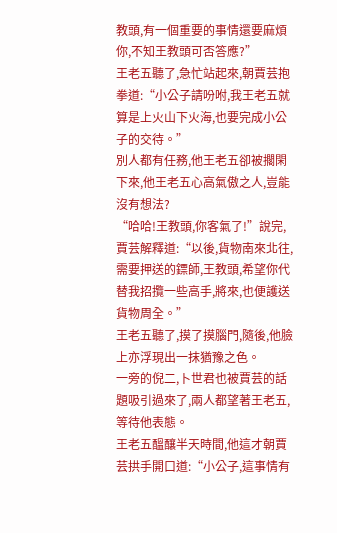教頭,有一個重要的事情還要麻煩你,不知王教頭可否答應?”
王老五聽了,急忙站起來,朝賈芸抱拳道:“小公子請吩咐,我王老五就算是上火山下火海,也要完成小公子的交待。”
別人都有任務,他王老五卻被擱閑下來,他王老五心高氣傲之人,豈能沒有想法?
“哈哈!王教頭,你客氣了!”說完,賈芸解釋道:“以後,貨物南來北往,需要押送的鏢師,王教頭,希望你代替我招攬一些高手,將來,也便護送貨物周全。”
王老五聽了,摸了摸腦門,隨後,他臉上亦浮現出一抹猶豫之色。
一旁的倪二,卜世君也被賈芸的話題吸引過來了,兩人都望著王老五,等待他表態。
王老五醞釀半天時間,他這才朝賈芸拱手開口道:“小公子,這事情有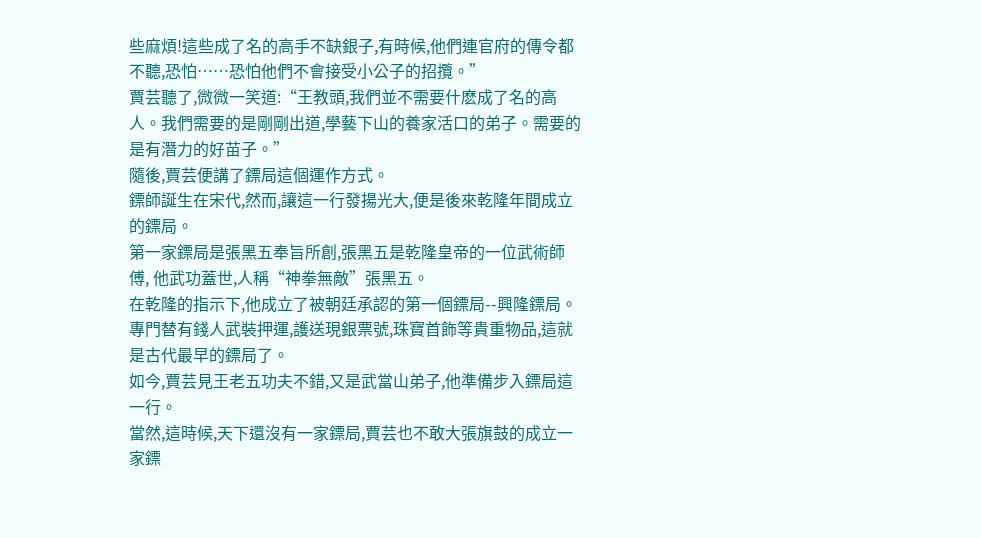些麻煩!這些成了名的高手不缺銀子,有時候,他們連官府的傳令都不聽,恐怕……恐怕他們不會接受小公子的招攬。”
賈芸聽了,微微一笑道:“王教頭,我們並不需要什麽成了名的高人。我們需要的是剛剛出道,學藝下山的養家活口的弟子。需要的是有潛力的好苗子。”
隨後,賈芸便講了鏢局這個運作方式。
鏢師誕生在宋代,然而,讓這一行發揚光大,便是後來乾隆年間成立的鏢局。
第一家鏢局是張黑五奉旨所創,張黑五是乾隆皇帝的一位武術師傅, 他武功蓋世,人稱“神拳無敵”張黑五。
在乾隆的指示下,他成立了被朝廷承認的第一個鏢局--興隆鏢局。專門替有錢人武裝押運,護送現銀票號,珠寶首飾等貴重物品,這就是古代最早的鏢局了。
如今,賈芸見王老五功夫不錯,又是武當山弟子,他準備步入鏢局這一行。
當然,這時候,天下還沒有一家鏢局,賈芸也不敢大張旗鼓的成立一家鏢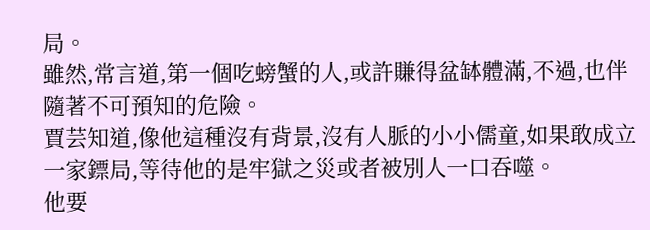局。
雖然,常言道,第一個吃螃蟹的人,或許賺得盆缽體滿,不過,也伴隨著不可預知的危險。
賈芸知道,像他這種沒有背景,沒有人脈的小小儒童,如果敢成立一家鏢局,等待他的是牢獄之災或者被別人一口吞噬。
他要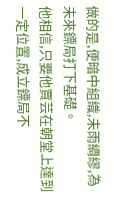做的是,便暗中組織,未雨綢繆,為未來鏢局打下基礎。
他相信,只要他賈芸在朝堂上達到一定位置,成立鏢局不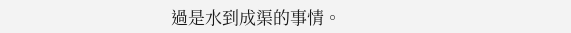過是水到成渠的事情。